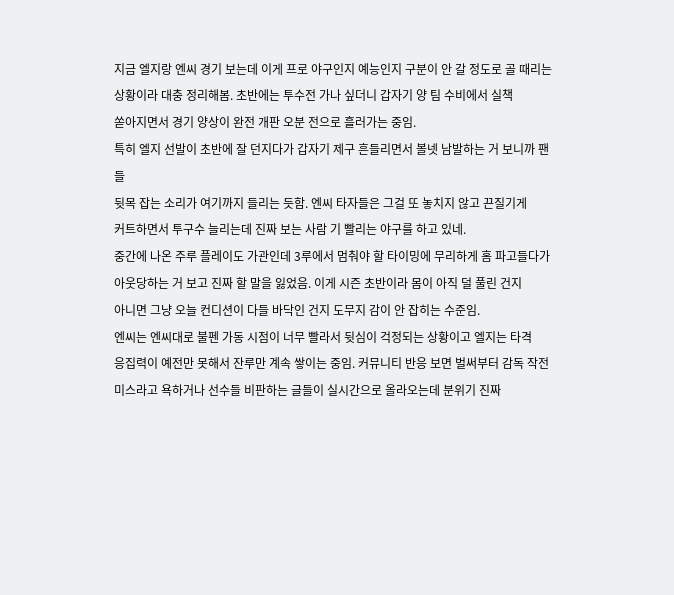지금 엘지랑 엔씨 경기 보는데 이게 프로 야구인지 예능인지 구분이 안 갈 정도로 골 때리는
상황이라 대충 정리해봄. 초반에는 투수전 가나 싶더니 갑자기 양 팀 수비에서 실책
쏟아지면서 경기 양상이 완전 개판 오분 전으로 흘러가는 중임.
특히 엘지 선발이 초반에 잘 던지다가 갑자기 제구 흔들리면서 볼넷 남발하는 거 보니까 팬들
뒷목 잡는 소리가 여기까지 들리는 듯함. 엔씨 타자들은 그걸 또 놓치지 않고 끈질기게
커트하면서 투구수 늘리는데 진짜 보는 사람 기 빨리는 야구를 하고 있네.
중간에 나온 주루 플레이도 가관인데 3루에서 멈춰야 할 타이밍에 무리하게 홈 파고들다가
아웃당하는 거 보고 진짜 할 말을 잃었음. 이게 시즌 초반이라 몸이 아직 덜 풀린 건지
아니면 그냥 오늘 컨디션이 다들 바닥인 건지 도무지 감이 안 잡히는 수준임.
엔씨는 엔씨대로 불펜 가동 시점이 너무 빨라서 뒷심이 걱정되는 상황이고 엘지는 타격
응집력이 예전만 못해서 잔루만 계속 쌓이는 중임. 커뮤니티 반응 보면 벌써부터 감독 작전
미스라고 욕하거나 선수들 비판하는 글들이 실시간으로 올라오는데 분위기 진짜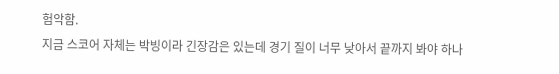험악함.
지금 스코어 자체는 박빙이라 긴장감은 있는데 경기 질이 너무 낮아서 끝까지 봐야 하나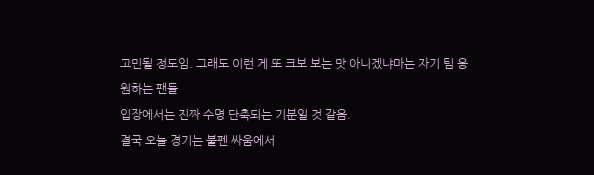고민될 정도임. 그래도 이런 게 또 크보 보는 맛 아니겠냐마는 자기 팀 응원하는 팬들
입장에서는 진짜 수명 단축되는 기분일 것 같음.
결국 오늘 경기는 불펜 싸움에서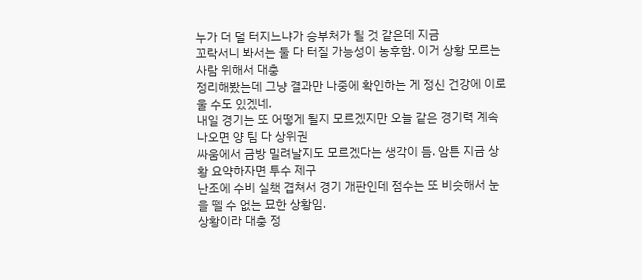누가 더 덜 터지느냐가 승부처가 될 것 같은데 지금
꼬락서니 봐서는 둘 다 터질 가능성이 농후함. 이거 상황 모르는 사람 위해서 대충
정리해봤는데 그냥 결과만 나중에 확인하는 게 정신 건강에 이로울 수도 있겠네.
내일 경기는 또 어떻게 될지 모르겠지만 오늘 같은 경기력 계속 나오면 양 팀 다 상위권
싸움에서 금방 밀려날지도 모르겠다는 생각이 듬. 암튼 지금 상황 요약하자면 투수 제구
난조에 수비 실책 겹쳐서 경기 개판인데 점수는 또 비슷해서 눈을 뗄 수 없는 묘한 상황임.
상황이라 대충 정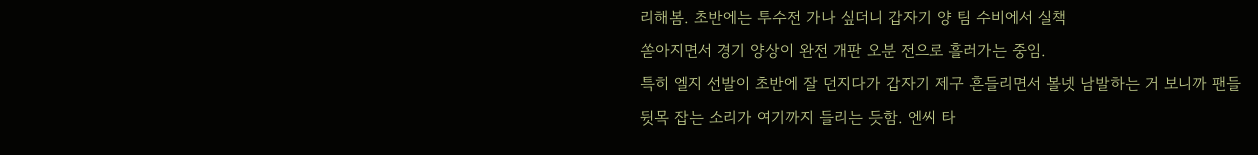리해봄. 초반에는 투수전 가나 싶더니 갑자기 양 팀 수비에서 실책
쏟아지면서 경기 양상이 완전 개판 오분 전으로 흘러가는 중임.
특히 엘지 선발이 초반에 잘 던지다가 갑자기 제구 흔들리면서 볼넷 남발하는 거 보니까 팬들
뒷목 잡는 소리가 여기까지 들리는 듯함. 엔씨 타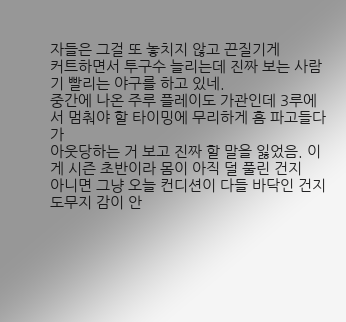자들은 그걸 또 놓치지 않고 끈질기게
커트하면서 투구수 늘리는데 진짜 보는 사람 기 빨리는 야구를 하고 있네.
중간에 나온 주루 플레이도 가관인데 3루에서 멈춰야 할 타이밍에 무리하게 홈 파고들다가
아웃당하는 거 보고 진짜 할 말을 잃었음. 이게 시즌 초반이라 몸이 아직 덜 풀린 건지
아니면 그냥 오늘 컨디션이 다들 바닥인 건지 도무지 감이 안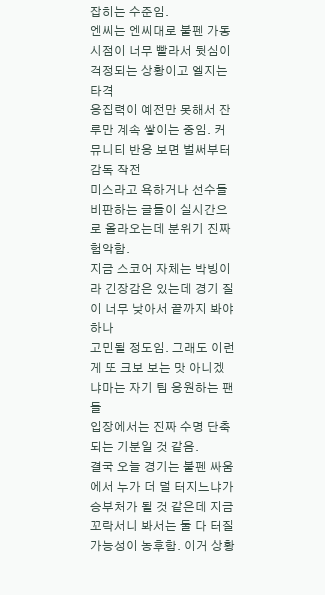잡히는 수준임.
엔씨는 엔씨대로 불펜 가동 시점이 너무 빨라서 뒷심이 걱정되는 상황이고 엘지는 타격
응집력이 예전만 못해서 잔루만 계속 쌓이는 중임. 커뮤니티 반응 보면 벌써부터 감독 작전
미스라고 욕하거나 선수들 비판하는 글들이 실시간으로 올라오는데 분위기 진짜 험악함.
지금 스코어 자체는 박빙이라 긴장감은 있는데 경기 질이 너무 낮아서 끝까지 봐야 하나
고민될 정도임. 그래도 이런 게 또 크보 보는 맛 아니겠냐마는 자기 팀 응원하는 팬들
입장에서는 진짜 수명 단축되는 기분일 것 같음.
결국 오늘 경기는 불펜 싸움에서 누가 더 덜 터지느냐가 승부처가 될 것 같은데 지금
꼬락서니 봐서는 둘 다 터질 가능성이 농후함. 이거 상황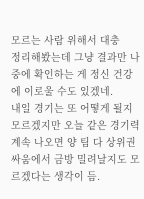모르는 사람 위해서 대충
정리해봤는데 그냥 결과만 나중에 확인하는 게 정신 건강에 이로울 수도 있겠네.
내일 경기는 또 어떻게 될지 모르겠지만 오늘 같은 경기력 계속 나오면 양 팀 다 상위권
싸움에서 금방 밀려날지도 모르겠다는 생각이 듬.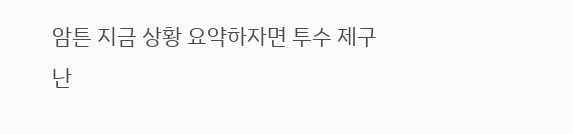암튼 지금 상황 요약하자면 투수 제구
난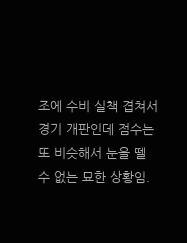조에 수비 실책 겹쳐서 경기 개판인데 점수는 또 비슷해서 눈을 뗄 수 없는 묘한 상황임.